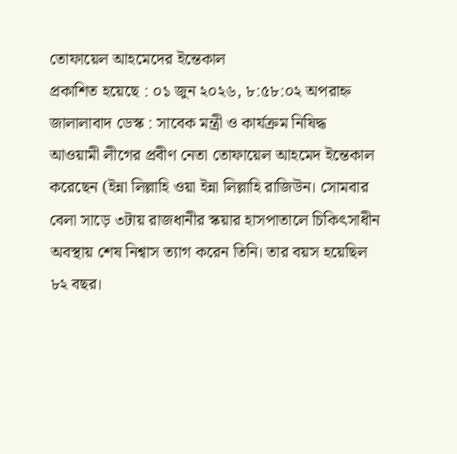তোফায়েল আহমেদের ইন্তেকাল
প্রকাশিত হয়েছে : ০১ জুন ২০২৬, ৮:৫৮:০২ অপরাহ্ন
জালালাবাদ ডেস্ক : সাবেক মন্ত্রী ও কার্যক্রম নিষিদ্ধ আওয়ামী লীগের প্রবীণ নেতা তোফায়েল আহমেদ ইন্তেকাল করেছেন (ইন্না লিল্লাহি ওয়া ইন্না লিল্লাহি রাজিউন। সোমবার বেলা সাড়ে ৩টায় রাজধানীর স্কয়ার হাসপাতালে চিকিৎসাধীন অবস্থায় শেষ নিশ্বাস ত্যাগ করেন তিনি। তার বয়স হয়েছিল ৮২ বছর।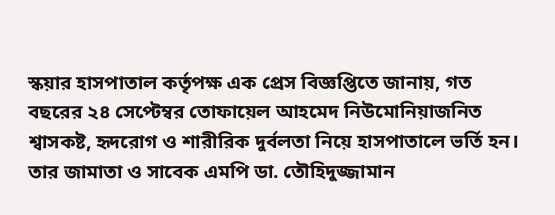স্কয়ার হাসপাতাল কর্তৃপক্ষ এক প্রেস বিজ্ঞপ্তিতে জানায়, গত বছরের ২৪ সেপ্টেম্বর তোফায়েল আহমেদ নিউমোনিয়াজনিত শ্বাসকষ্ট, হৃদরোগ ও শারীরিক দুর্বলতা নিয়ে হাসপাতালে ভর্তি হন।
তার জামাতা ও সাবেক এমপি ডা. তৌহিদুজ্জামান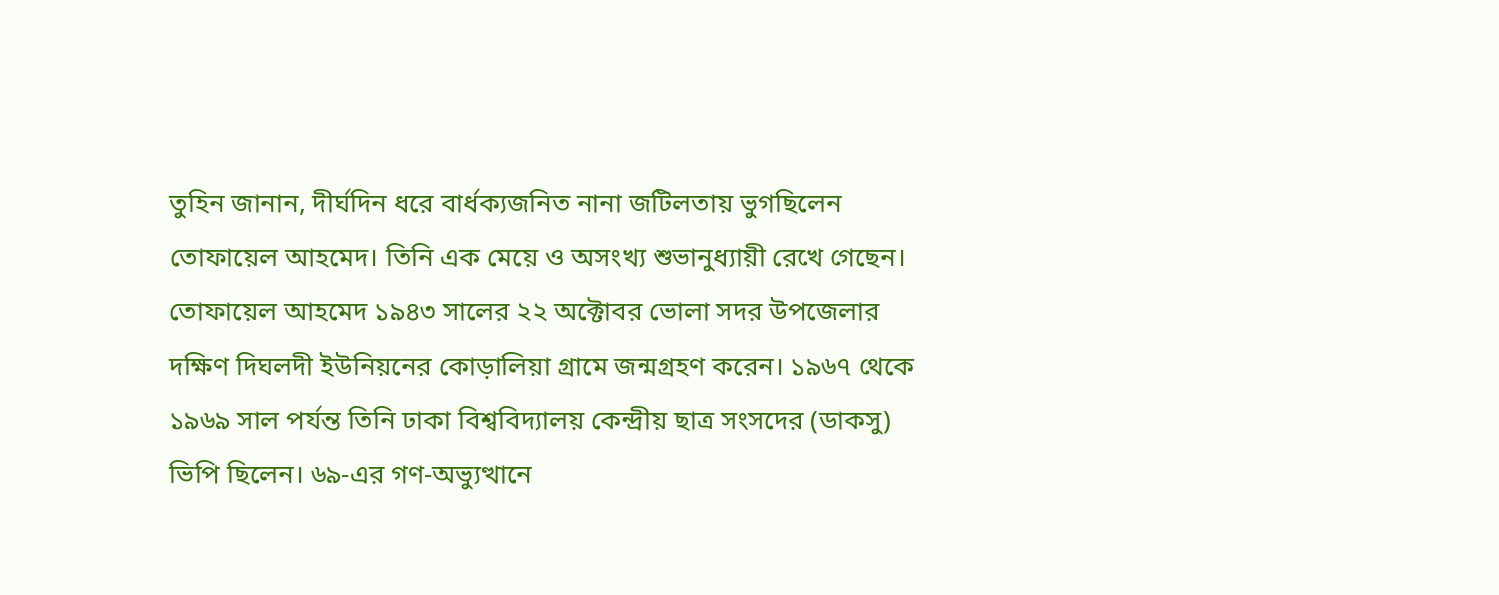তুহিন জানান, দীর্ঘদিন ধরে বার্ধক্যজনিত নানা জটিলতায় ভুগছিলেন তোফায়েল আহমেদ। তিনি এক মেয়ে ও অসংখ্য শুভানুধ্যায়ী রেখে গেছেন।
তোফায়েল আহমেদ ১৯৪৩ সালের ২২ অক্টোবর ভোলা সদর উপজেলার দক্ষিণ দিঘলদী ইউনিয়নের কোড়ালিয়া গ্রামে জন্মগ্রহণ করেন। ১৯৬৭ থেকে ১৯৬৯ সাল পর্যন্ত তিনি ঢাকা বিশ্ববিদ্যালয় কেন্দ্রীয় ছাত্র সংসদের (ডাকসু) ভিপি ছিলেন। ৬৯-এর গণ-অভ্যুত্থানে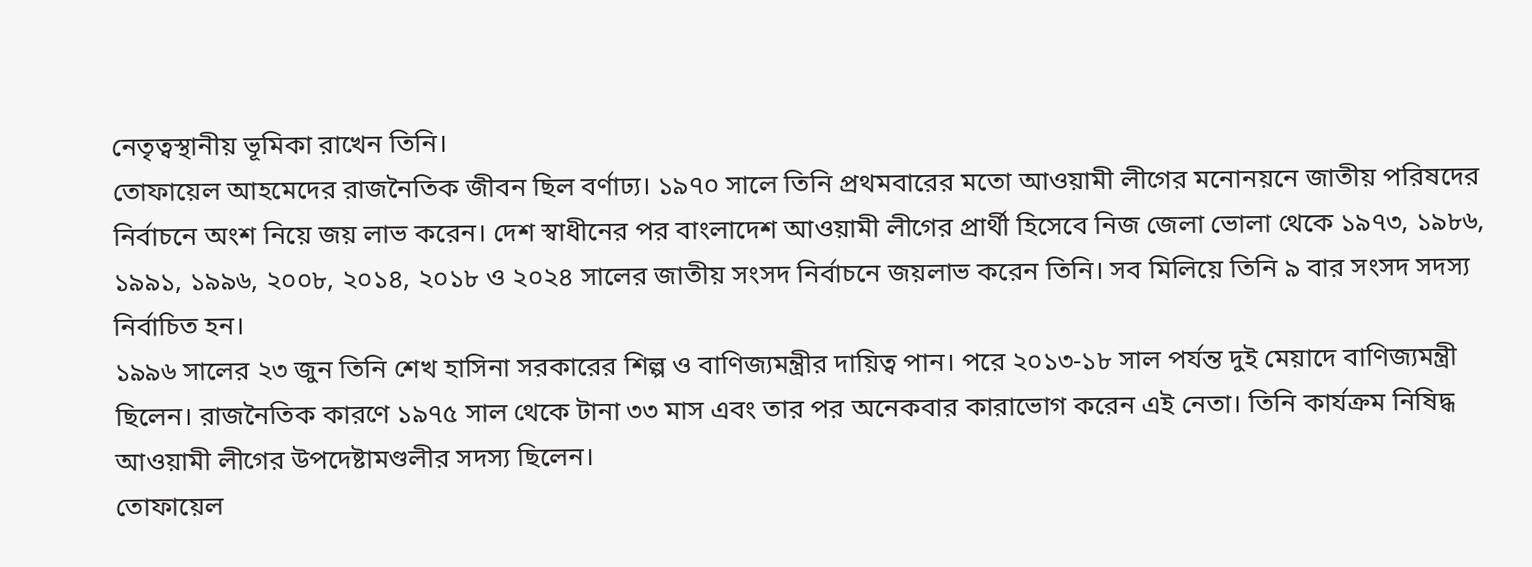নেতৃত্বস্থানীয় ভূমিকা রাখেন তিনি।
তোফায়েল আহমেদের রাজনৈতিক জীবন ছিল বর্ণাঢ্য। ১৯৭০ সালে তিনি প্রথমবারের মতো আওয়ামী লীগের মনোনয়নে জাতীয় পরিষদের নির্বাচনে অংশ নিয়ে জয় লাভ করেন। দেশ স্বাধীনের পর বাংলাদেশ আওয়ামী লীগের প্রার্থী হিসেবে নিজ জেলা ভোলা থেকে ১৯৭৩, ১৯৮৬, ১৯৯১, ১৯৯৬, ২০০৮, ২০১৪, ২০১৮ ও ২০২৪ সালের জাতীয় সংসদ নির্বাচনে জয়লাভ করেন তিনি। সব মিলিয়ে তিনি ৯ বার সংসদ সদস্য নির্বাচিত হন।
১৯৯৬ সালের ২৩ জুন তিনি শেখ হাসিনা সরকারের শিল্প ও বাণিজ্যমন্ত্রীর দায়িত্ব পান। পরে ২০১৩-১৮ সাল পর্যন্ত দুই মেয়াদে বাণিজ্যমন্ত্রী ছিলেন। রাজনৈতিক কারণে ১৯৭৫ সাল থেকে টানা ৩৩ মাস এবং তার পর অনেকবার কারাভোগ করেন এই নেতা। তিনি কার্যক্রম নিষিদ্ধ আওয়ামী লীগের উপদেষ্টামণ্ডলীর সদস্য ছিলেন।
তোফায়েল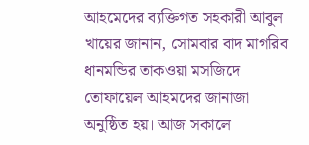আহমেদের ব্যক্তিগত সহকারী আবুল খায়ের জানান, সোমবার বাদ মাগরিব ধানমন্ডির তাকওয়া মসজিদে তোফায়েল আহমদের জানাজা অনুষ্ঠিত হয়। আজ সকালে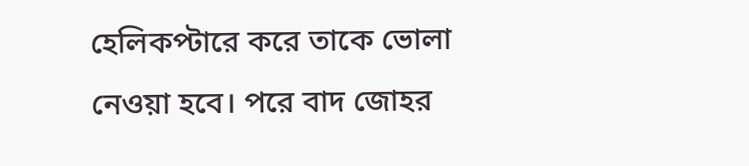হেলিকপ্টারে করে তাকে ভোলা নেওয়া হবে। পরে বাদ জোহর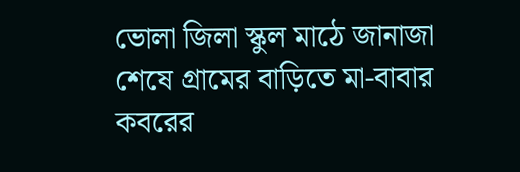ভোলা জিলা স্কুল মাঠে জানাজা শেষে গ্রামের বাড়িতে মা-বাবার কবরের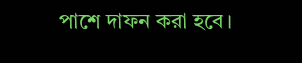পাশে দাফন করা হবে।